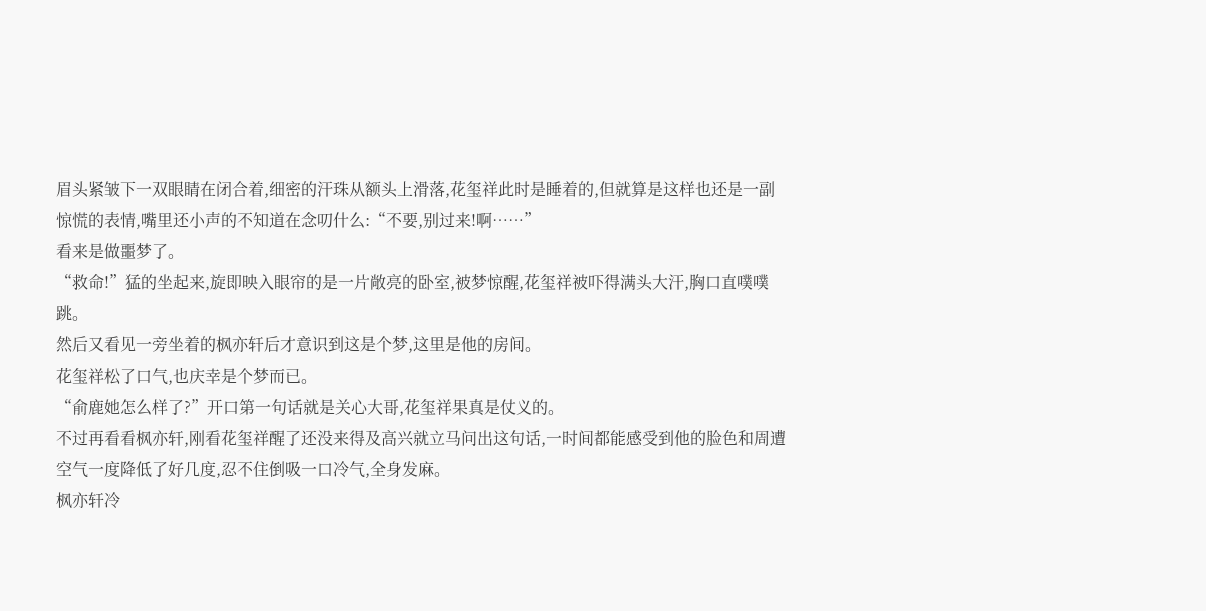眉头紧皱下一双眼睛在闭合着,细密的汗珠从额头上滑落,花玺祥此时是睡着的,但就算是这样也还是一副惊慌的表情,嘴里还小声的不知道在念叨什么:“不要,别过来!啊……”
看来是做噩梦了。
“救命!”猛的坐起来,旋即映入眼帘的是一片敞亮的卧室,被梦惊醒,花玺祥被吓得满头大汗,胸口直噗噗跳。
然后又看见一旁坐着的枫亦轩后才意识到这是个梦,这里是他的房间。
花玺祥松了口气,也庆幸是个梦而已。
“俞鹿她怎么样了?”开口第一句话就是关心大哥,花玺祥果真是仗义的。
不过再看看枫亦轩,刚看花玺祥醒了还没来得及高兴就立马问出这句话,一时间都能感受到他的脸色和周遭空气一度降低了好几度,忍不住倒吸一口冷气,全身发麻。
枫亦轩冷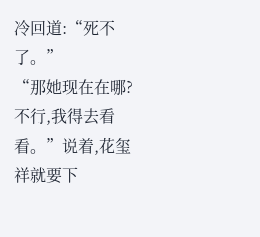冷回道:“死不了。”
“那她现在在哪?不行,我得去看看。”说着,花玺祥就要下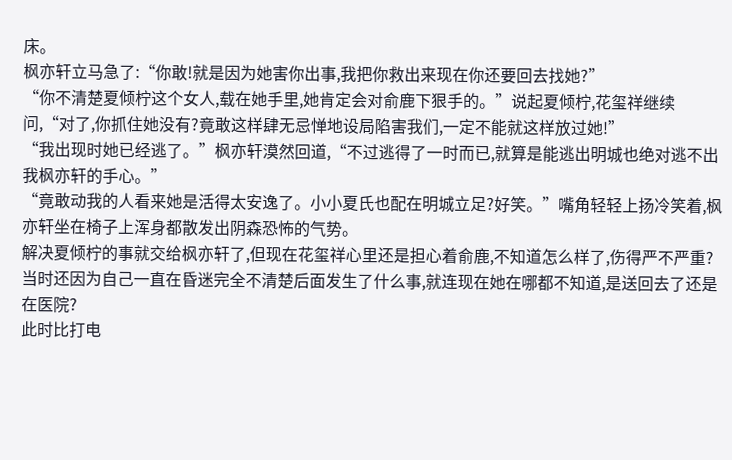床。
枫亦轩立马急了:“你敢!就是因为她害你出事,我把你救出来现在你还要回去找她?”
“你不清楚夏倾柠这个女人,载在她手里,她肯定会对俞鹿下狠手的。”说起夏倾柠,花玺祥继续问,“对了,你抓住她没有?竟敢这样肆无忌惮地设局陷害我们,一定不能就这样放过她!”
“我出现时她已经逃了。”枫亦轩漠然回道,“不过逃得了一时而已,就算是能逃出明城也绝对逃不出我枫亦轩的手心。”
“竟敢动我的人看来她是活得太安逸了。小小夏氏也配在明城立足?好笑。”嘴角轻轻上扬冷笑着,枫亦轩坐在椅子上浑身都散发出阴森恐怖的气势。
解决夏倾柠的事就交给枫亦轩了,但现在花玺祥心里还是担心着俞鹿,不知道怎么样了,伤得严不严重?
当时还因为自己一直在昏迷完全不清楚后面发生了什么事,就连现在她在哪都不知道,是送回去了还是在医院?
此时比打电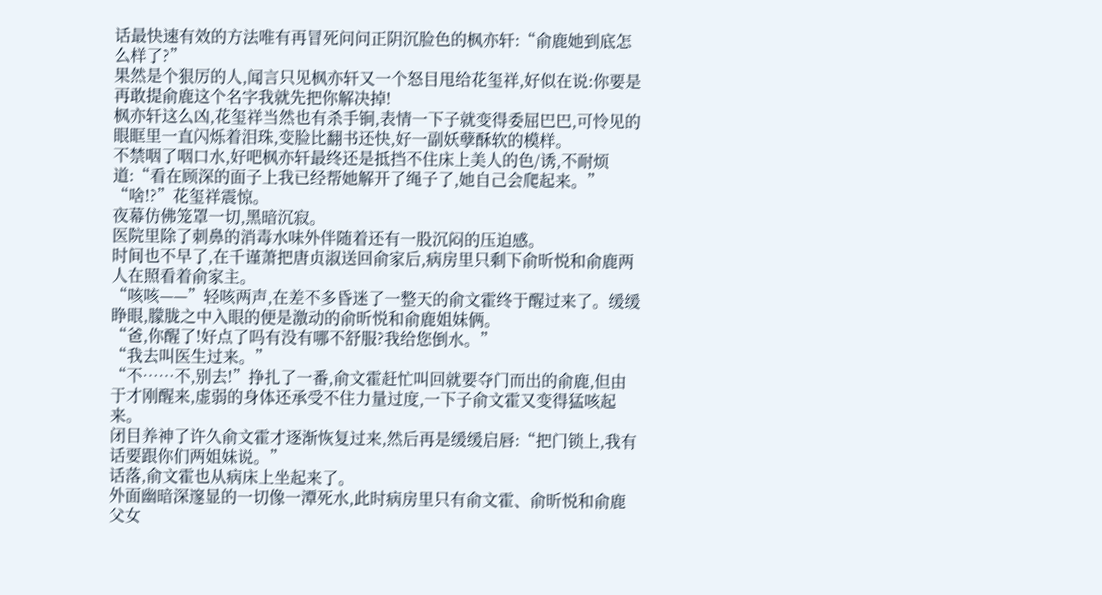话最快速有效的方法唯有再冒死问问正阴沉脸色的枫亦轩:“俞鹿她到底怎么样了?”
果然是个狠厉的人,闻言只见枫亦轩又一个怒目甩给花玺祥,好似在说:你要是再敢提俞鹿这个名字我就先把你解决掉!
枫亦轩这么凶,花玺祥当然也有杀手锏,表情一下子就变得委屈巴巴,可怜见的眼眶里一直闪烁着泪珠,变脸比翻书还快,好一副妖孽酥软的模样。
不禁咽了咽口水,好吧枫亦轩最终还是抵挡不住床上美人的色/诱,不耐烦道:“看在顾深的面子上我已经帮她解开了绳子了,她自己会爬起来。”
“啥!?”花玺祥震惊。
夜幕仿佛笼罩一切,黑暗沉寂。
医院里除了刺鼻的消毒水味外伴随着还有一股沉闷的压迫感。
时间也不早了,在千谨萧把唐贞淑送回俞家后,病房里只剩下俞昕悦和俞鹿两人在照看着俞家主。
“咳咳——”轻咳两声,在差不多昏迷了一整天的俞文霍终于醒过来了。缓缓睁眼,朦胧之中入眼的便是激动的俞昕悦和俞鹿姐妹俩。
“爸,你醒了!好点了吗有没有哪不舒服?我给您倒水。”
“我去叫医生过来。”
“不……不,别去!”挣扎了一番,俞文霍赶忙叫回就要夺门而出的俞鹿,但由于才刚醒来,虚弱的身体还承受不住力量过度,一下子俞文霍又变得猛咳起来。
闭目养神了许久俞文霍才逐渐恢复过来,然后再是缓缓启唇:“把门锁上,我有话要跟你们两姐妹说。”
话落,俞文霍也从病床上坐起来了。
外面幽暗深邃显的一切像一潭死水,此时病房里只有俞文霍、俞昕悦和俞鹿父女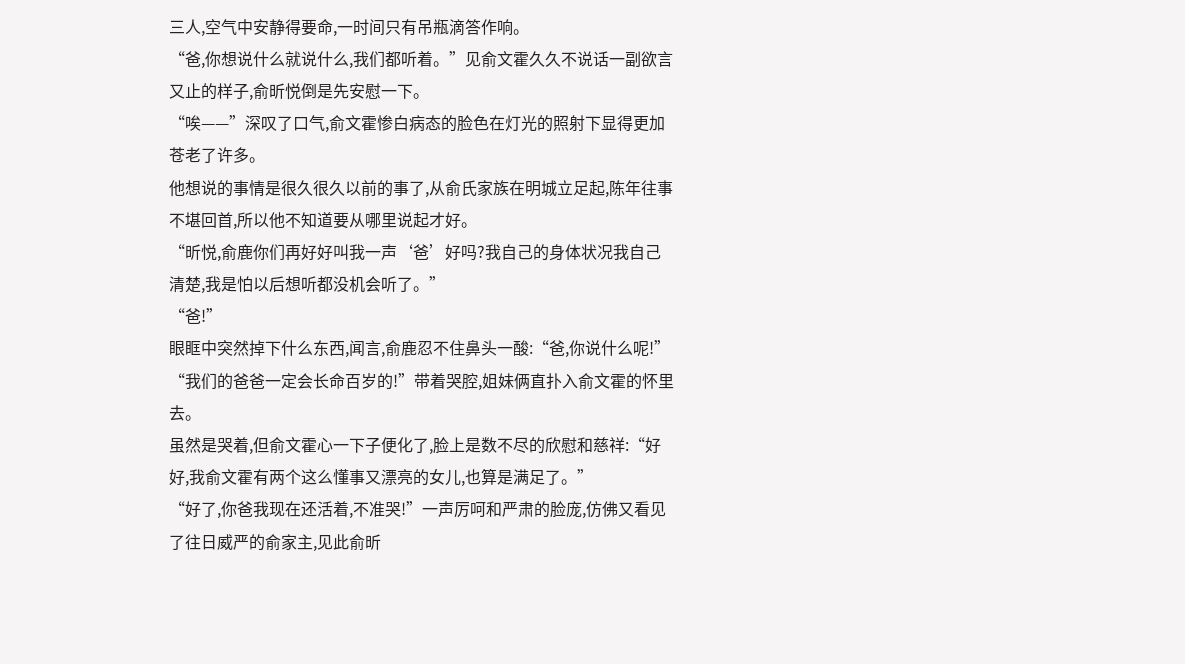三人,空气中安静得要命,一时间只有吊瓶滴答作响。
“爸,你想说什么就说什么,我们都听着。”见俞文霍久久不说话一副欲言又止的样子,俞昕悦倒是先安慰一下。
“唉——”深叹了口气,俞文霍惨白病态的脸色在灯光的照射下显得更加苍老了许多。
他想说的事情是很久很久以前的事了,从俞氏家族在明城立足起,陈年往事不堪回首,所以他不知道要从哪里说起才好。
“昕悦,俞鹿你们再好好叫我一声‘爸’好吗?我自己的身体状况我自己清楚,我是怕以后想听都没机会听了。”
“爸!”
眼眶中突然掉下什么东西,闻言,俞鹿忍不住鼻头一酸:“爸,你说什么呢!”
“我们的爸爸一定会长命百岁的!”带着哭腔,姐妹俩直扑入俞文霍的怀里去。
虽然是哭着,但俞文霍心一下子便化了,脸上是数不尽的欣慰和慈祥:“好好,我俞文霍有两个这么懂事又漂亮的女儿,也算是满足了。”
“好了,你爸我现在还活着,不准哭!”一声厉呵和严肃的脸庞,仿佛又看见了往日威严的俞家主,见此俞昕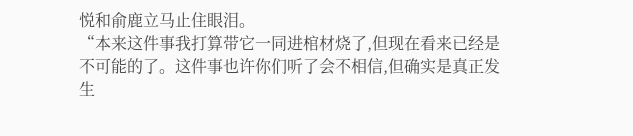悦和俞鹿立马止住眼泪。
“本来这件事我打算带它一同进棺材烧了,但现在看来已经是不可能的了。这件事也许你们听了会不相信,但确实是真正发生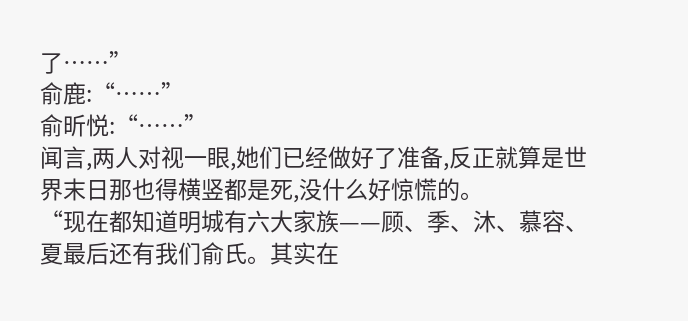了……”
俞鹿:“……”
俞昕悦:“……”
闻言,两人对视一眼,她们已经做好了准备,反正就算是世界末日那也得横竖都是死,没什么好惊慌的。
“现在都知道明城有六大家族——顾、季、沐、慕容、夏最后还有我们俞氏。其实在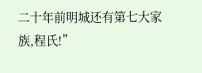二十年前明城还有第七大家族,程氏!”